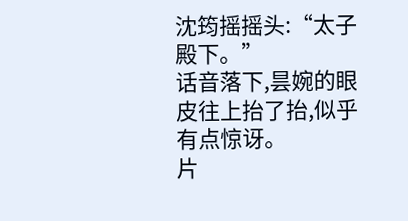沈筠摇摇头:“太子殿下。”
话音落下,昙婉的眼皮往上抬了抬,似乎有点惊讶。
片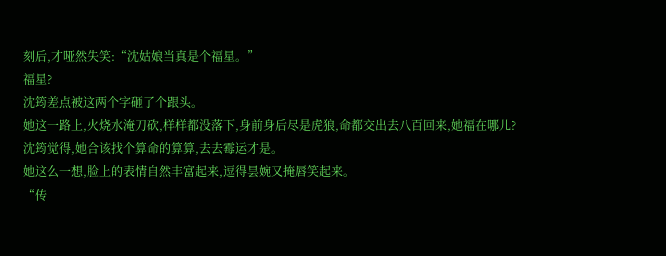刻后,才哑然失笑:“沈姑娘当真是个福星。”
福星?
沈筠差点被这两个字砸了个跟头。
她这一路上,火烧水淹刀砍,样样都没落下,身前身后尽是虎狼,命都交出去八百回来,她福在哪儿?
沈筠觉得,她合该找个算命的算算,去去霉运才是。
她这么一想,脸上的表情自然丰富起来,逗得昙婉又掩唇笑起来。
“传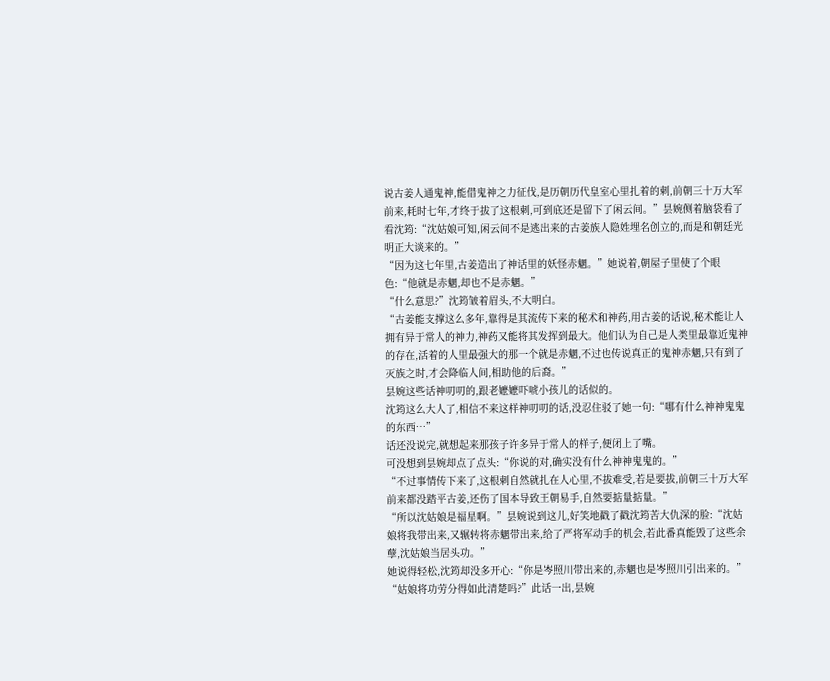说古姜人通鬼神,能借鬼神之力征伐,是历朝历代皇室心里扎着的刺,前朝三十万大军前来,耗时七年,才终于拔了这根刺,可到底还是留下了闲云间。”昙婉侧着脑袋看了看沈筠:“沈姑娘可知,闲云间不是逃出来的古姜族人隐姓埋名创立的,而是和朝廷光明正大谈来的。”
“因为这七年里,古姜造出了神话里的妖怪赤魍。”她说着,朝屋子里使了个眼色:“他就是赤魍,却也不是赤魍。”
“什么意思?”沈筠皱着眉头,不大明白。
“古姜能支撑这么多年,靠得是其流传下来的秘术和神药,用古姜的话说,秘术能让人拥有异于常人的神力,神药又能将其发挥到最大。他们认为自己是人类里最靠近鬼神的存在,活着的人里最强大的那一个就是赤魍,不过也传说真正的鬼神赤魍,只有到了灭族之时,才会降临人间,相助他的后裔。”
昙婉这些话神叨叨的,跟老嬷嬷吓唬小孩儿的话似的。
沈筠这么大人了,相信不来这样神叨叨的话,没忍住驳了她一句:“哪有什么神神鬼鬼的东西…”
话还没说完,就想起来那孩子许多异于常人的样子,便闭上了嘴。
可没想到昙婉却点了点头:“你说的对,确实没有什么神神鬼鬼的。”
“不过事情传下来了,这根刺自然就扎在人心里,不拔难受,若是要拔,前朝三十万大军前来都没踏平古姜,还伤了国本导致王朝易手,自然要掂量掂量。”
“所以沈姑娘是福星啊。”昙婉说到这儿,好笑地戳了戳沈筠苦大仇深的脸:“沈姑娘将我带出来,又辗转将赤魍带出来,给了严将军动手的机会,若此番真能毁了这些余孽,沈姑娘当居头功。”
她说得轻松,沈筠却没多开心:“你是岑照川带出来的,赤魍也是岑照川引出来的。”
“姑娘将功劳分得如此清楚吗?”此话一出,昙婉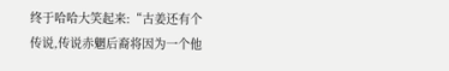终于哈哈大笑起来:“古姜还有个传说,传说赤魍后裔将因为一个他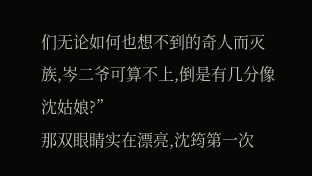们无论如何也想不到的奇人而灭族,岑二爷可算不上,倒是有几分像沈姑娘?”
那双眼睛实在漂亮,沈筠第一次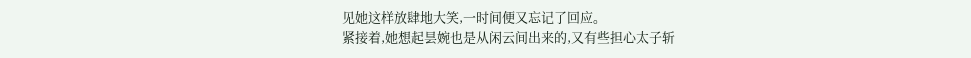见她这样放肆地大笑,一时间便又忘记了回应。
紧接着,她想起昙婉也是从闲云间出来的,又有些担心太子斩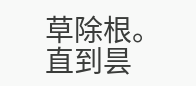草除根。
直到昙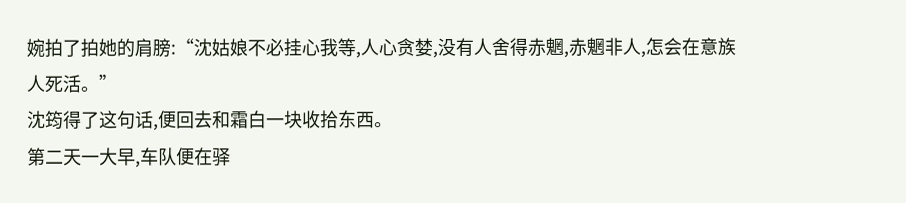婉拍了拍她的肩膀:“沈姑娘不必挂心我等,人心贪婪,没有人舍得赤魍,赤魍非人,怎会在意族人死活。”
沈筠得了这句话,便回去和霜白一块收拾东西。
第二天一大早,车队便在驿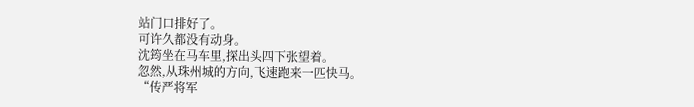站门口排好了。
可许久都没有动身。
沈筠坐在马车里,探出头四下张望着。
忽然,从珠州城的方向,飞速跑来一匹快马。
“传严将军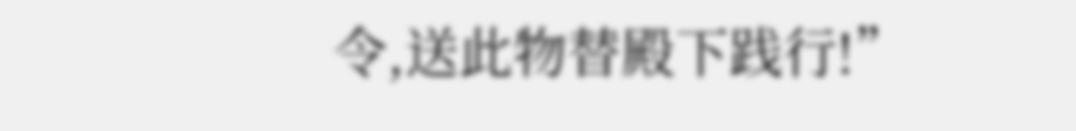令,送此物替殿下践行!”